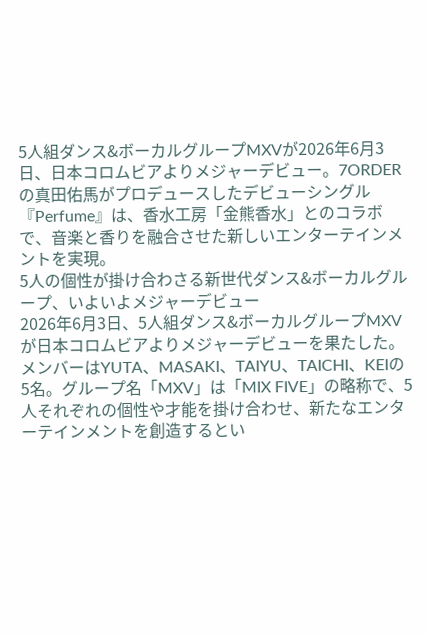5人組ダンス&ボーカルグループMXVが2026年6月3日、日本コロムビアよりメジャーデビュー。7ORDERの真田佑馬がプロデュースしたデビューシングル『Perfume』は、香水工房「金熊香水」とのコラボで、音楽と香りを融合させた新しいエンターテインメントを実現。
5人の個性が掛け合わさる新世代ダンス&ボーカルグループ、いよいよメジャーデビュー
2026年6月3日、5人組ダンス&ボーカルグループMXVが日本コロムビアよりメジャーデビューを果たした。メンバーはYUTA、MASAKI、TAIYU、TAICHI、KEIの5名。グループ名「MXV」は「MIX FIVE」の略称で、5人それぞれの個性や才能を掛け合わせ、新たなエンターテインメントを創造するとい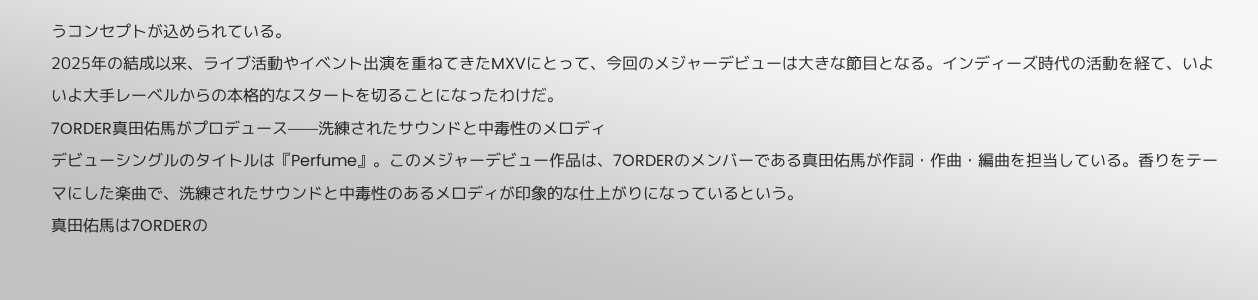うコンセプトが込められている。
2025年の結成以来、ライブ活動やイベント出演を重ねてきたMXVにとって、今回のメジャーデビューは大きな節目となる。インディーズ時代の活動を経て、いよいよ大手レーベルからの本格的なスタートを切ることになったわけだ。
7ORDER真田佑馬がプロデュース——洗練されたサウンドと中毒性のメロディ
デビューシングルのタイトルは『Perfume』。このメジャーデビュー作品は、7ORDERのメンバーである真田佑馬が作詞・作曲・編曲を担当している。香りをテーマにした楽曲で、洗練されたサウンドと中毒性のあるメロディが印象的な仕上がりになっているという。
真田佑馬は7ORDERの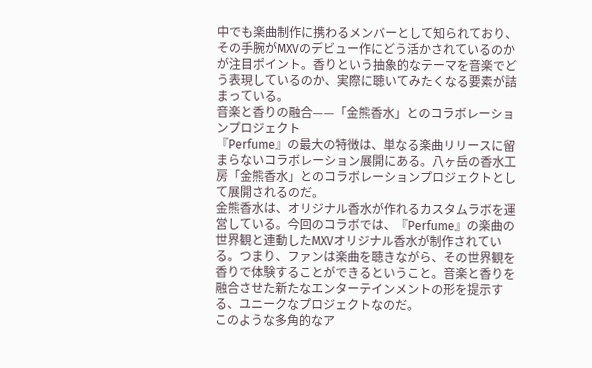中でも楽曲制作に携わるメンバーとして知られており、その手腕がMXVのデビュー作にどう活かされているのかが注目ポイント。香りという抽象的なテーマを音楽でどう表現しているのか、実際に聴いてみたくなる要素が詰まっている。
音楽と香りの融合——「金熊香水」とのコラボレーションプロジェクト
『Perfume』の最大の特徴は、単なる楽曲リリースに留まらないコラボレーション展開にある。八ヶ岳の香水工房「金熊香水」とのコラボレーションプロジェクトとして展開されるのだ。
金熊香水は、オリジナル香水が作れるカスタムラボを運営している。今回のコラボでは、『Perfume』の楽曲の世界観と連動したMXVオリジナル香水が制作されている。つまり、ファンは楽曲を聴きながら、その世界観を香りで体験することができるということ。音楽と香りを融合させた新たなエンターテインメントの形を提示する、ユニークなプロジェクトなのだ。
このような多角的なア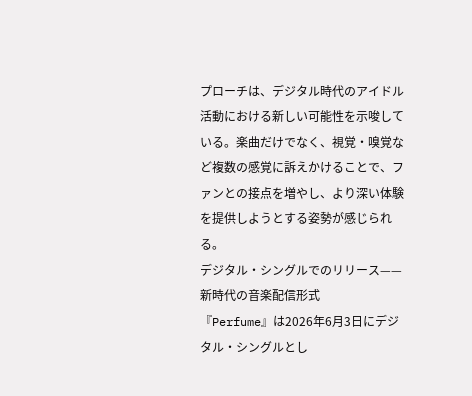プローチは、デジタル時代のアイドル活動における新しい可能性を示唆している。楽曲だけでなく、視覚・嗅覚など複数の感覚に訴えかけることで、ファンとの接点を増やし、より深い体験を提供しようとする姿勢が感じられる。
デジタル・シングルでのリリース——新時代の音楽配信形式
『Perfume』は2026年6月3日にデジタル・シングルとし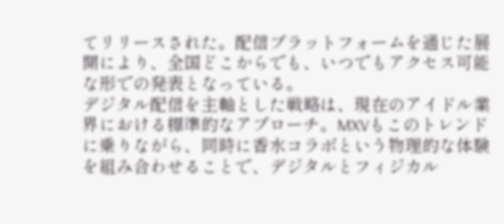てリリースされた。配信プラットフォームを通じた展開により、全国どこからでも、いつでもアクセス可能な形での発表となっている。
デジタル配信を主軸とした戦略は、現在のアイドル業界における標準的なアプローチ。MXVもこのトレンドに乗りながら、同時に香水コラボという物理的な体験を組み合わせることで、デジタルとフィジカル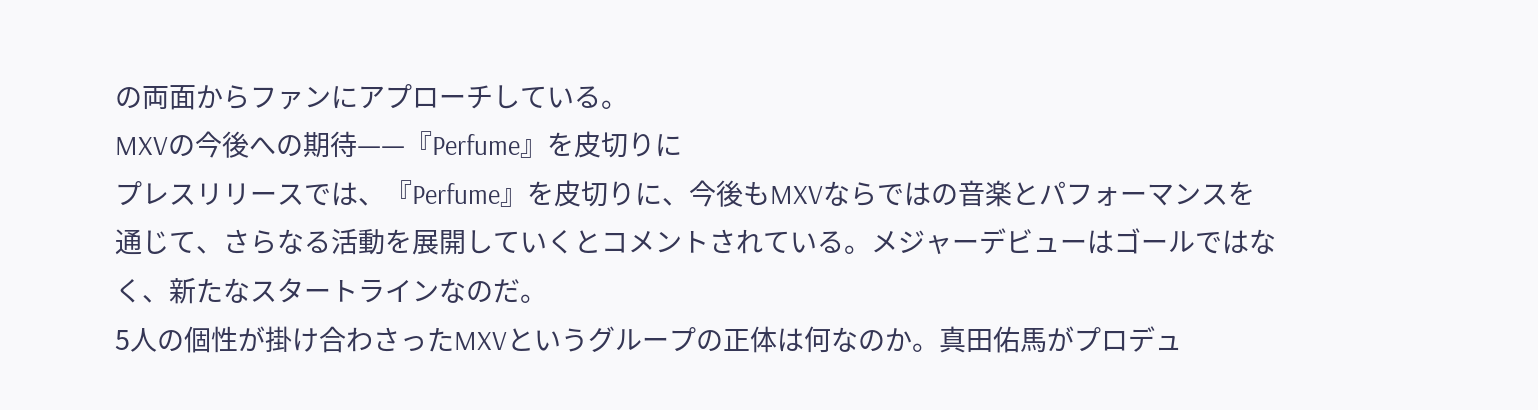の両面からファンにアプローチしている。
MXVの今後への期待——『Perfume』を皮切りに
プレスリリースでは、『Perfume』を皮切りに、今後もMXVならではの音楽とパフォーマンスを通じて、さらなる活動を展開していくとコメントされている。メジャーデビューはゴールではなく、新たなスタートラインなのだ。
5人の個性が掛け合わさったMXVというグループの正体は何なのか。真田佑馬がプロデュ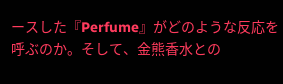ースした『Perfume』がどのような反応を呼ぶのか。そして、金熊香水との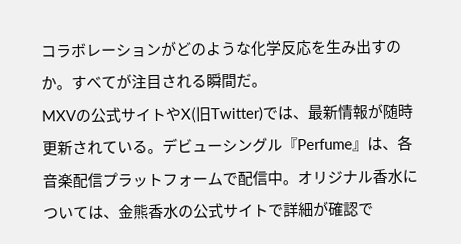コラボレーションがどのような化学反応を生み出すのか。すべてが注目される瞬間だ。
MXVの公式サイトやX(旧Twitter)では、最新情報が随時更新されている。デビューシングル『Perfume』は、各音楽配信プラットフォームで配信中。オリジナル香水については、金熊香水の公式サイトで詳細が確認で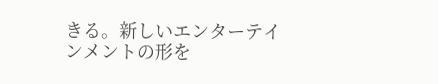きる。新しいエンターテインメントの形を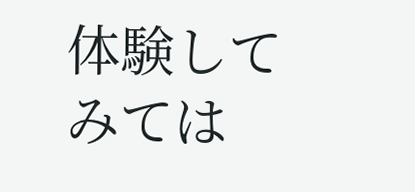体験してみては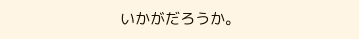いかがだろうか。